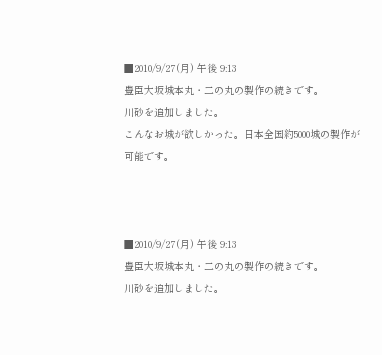■2010/9/27(月) 午後 9:13
豊臣大坂城本丸・二の丸の製作の続きです。
川砂を追加しました。
こんなお城が欲しかった。日本全国約5000城の製作が可能です。



■2010/9/27(月) 午後 9:13
豊臣大坂城本丸・二の丸の製作の続きです。
川砂を追加しました。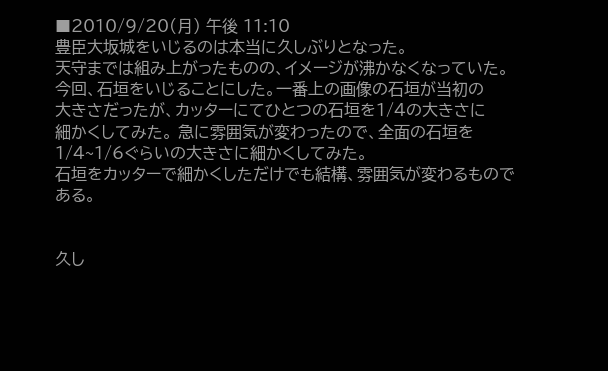■2010/9/20(月) 午後 11:10
豊臣大坂城をいじるのは本当に久しぶりとなった。
天守までは組み上がったものの、イメージが沸かなくなっていた。
今回、石垣をいじることにした。一番上の画像の石垣が当初の
大きさだったが、カッターにてひとつの石垣を1/4の大きさに
細かくしてみた。 急に雰囲気が変わったので、全面の石垣を
1/4~1/6ぐらいの大きさに細かくしてみた。
石垣をカッターで細かくしただけでも結構、雰囲気が変わるもので
ある。


久し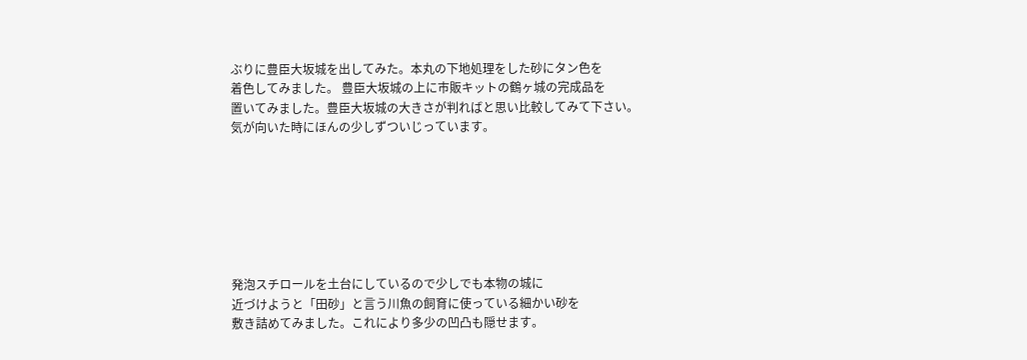ぶりに豊臣大坂城を出してみた。本丸の下地処理をした砂にタン色を
着色してみました。 豊臣大坂城の上に市販キットの鶴ヶ城の完成品を
置いてみました。豊臣大坂城の大きさが判ればと思い比較してみて下さい。
気が向いた時にほんの少しずついじっています。







発泡スチロールを土台にしているので少しでも本物の城に
近づけようと「田砂」と言う川魚の飼育に使っている細かい砂を
敷き詰めてみました。これにより多少の凹凸も隠せます。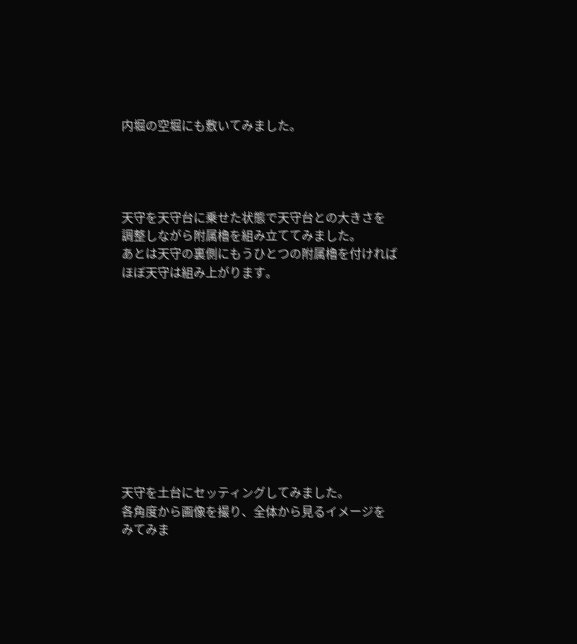内堀の空堀にも敷いてみました。




天守を天守台に乗せた状態で天守台との大きさを
調整しながら附属櫓を組み立ててみました。
あとは天守の裏側にもうひとつの附属櫓を付ければ
ほぼ天守は組み上がります。











天守を土台にセッティングしてみました。
各角度から画像を撮り、全体から見るイメージを
みてみま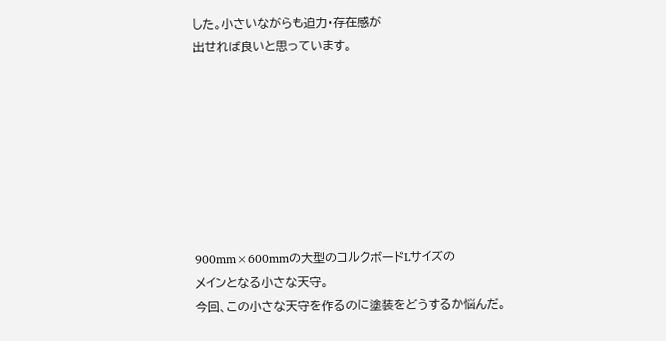した。小さいながらも迫力・存在感が
出せれば良いと思っています。








900mm×600mmの大型のコルクボードLサイズの
メインとなる小さな天守。
今回、この小さな天守を作るのに塗装をどうするか悩んだ。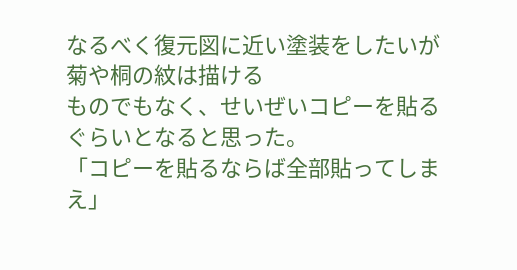なるべく復元図に近い塗装をしたいが菊や桐の紋は描ける
ものでもなく、せいぜいコピーを貼るぐらいとなると思った。
「コピーを貼るならば全部貼ってしまえ」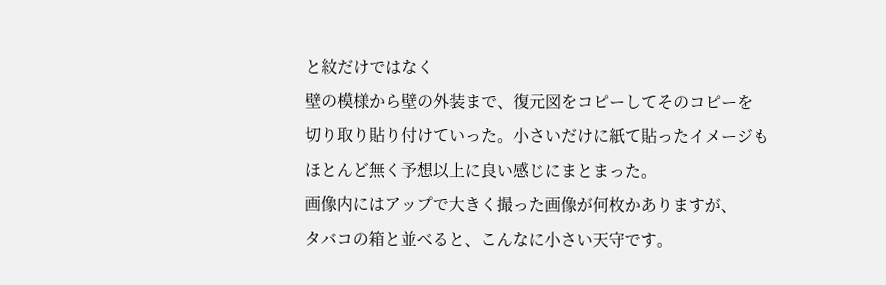と紋だけではなく
壁の模様から壁の外装まで、復元図をコピーしてそのコピーを
切り取り貼り付けていった。小さいだけに紙て貼ったイメージも
ほとんど無く予想以上に良い感じにまとまった。
画像内にはアップで大きく撮った画像が何枚かありますが、
タバコの箱と並べると、こんなに小さい天守です。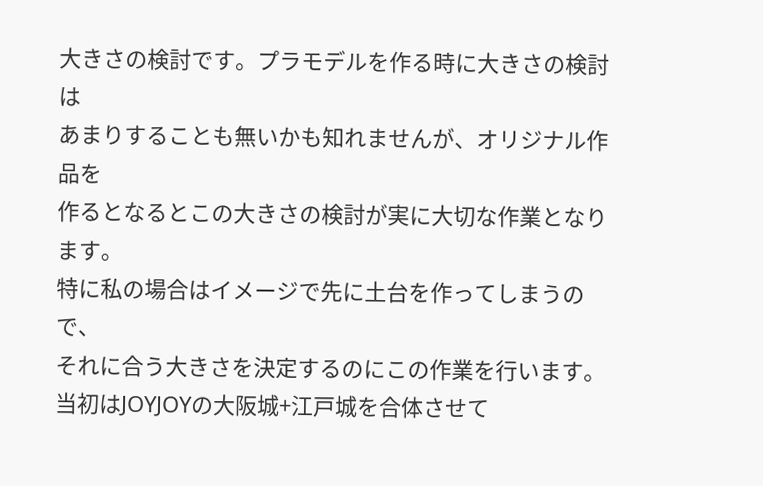大きさの検討です。プラモデルを作る時に大きさの検討は
あまりすることも無いかも知れませんが、オリジナル作品を
作るとなるとこの大きさの検討が実に大切な作業となります。
特に私の場合はイメージで先に土台を作ってしまうので、
それに合う大きさを決定するのにこの作業を行います。
当初はJOYJOYの大阪城+江戸城を合体させて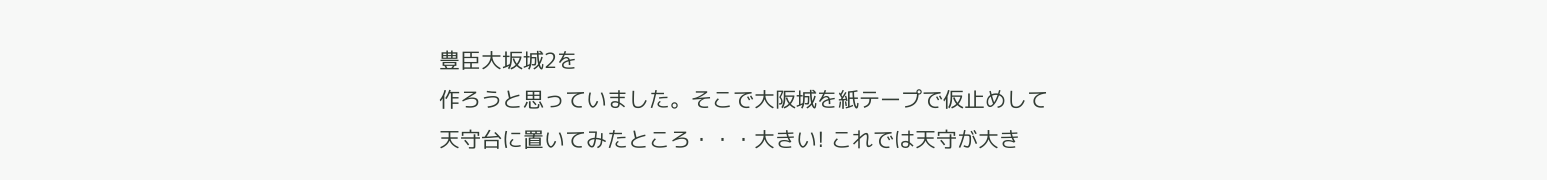豊臣大坂城2を
作ろうと思っていました。そこで大阪城を紙テープで仮止めして
天守台に置いてみたところ・・・大きい! これでは天守が大き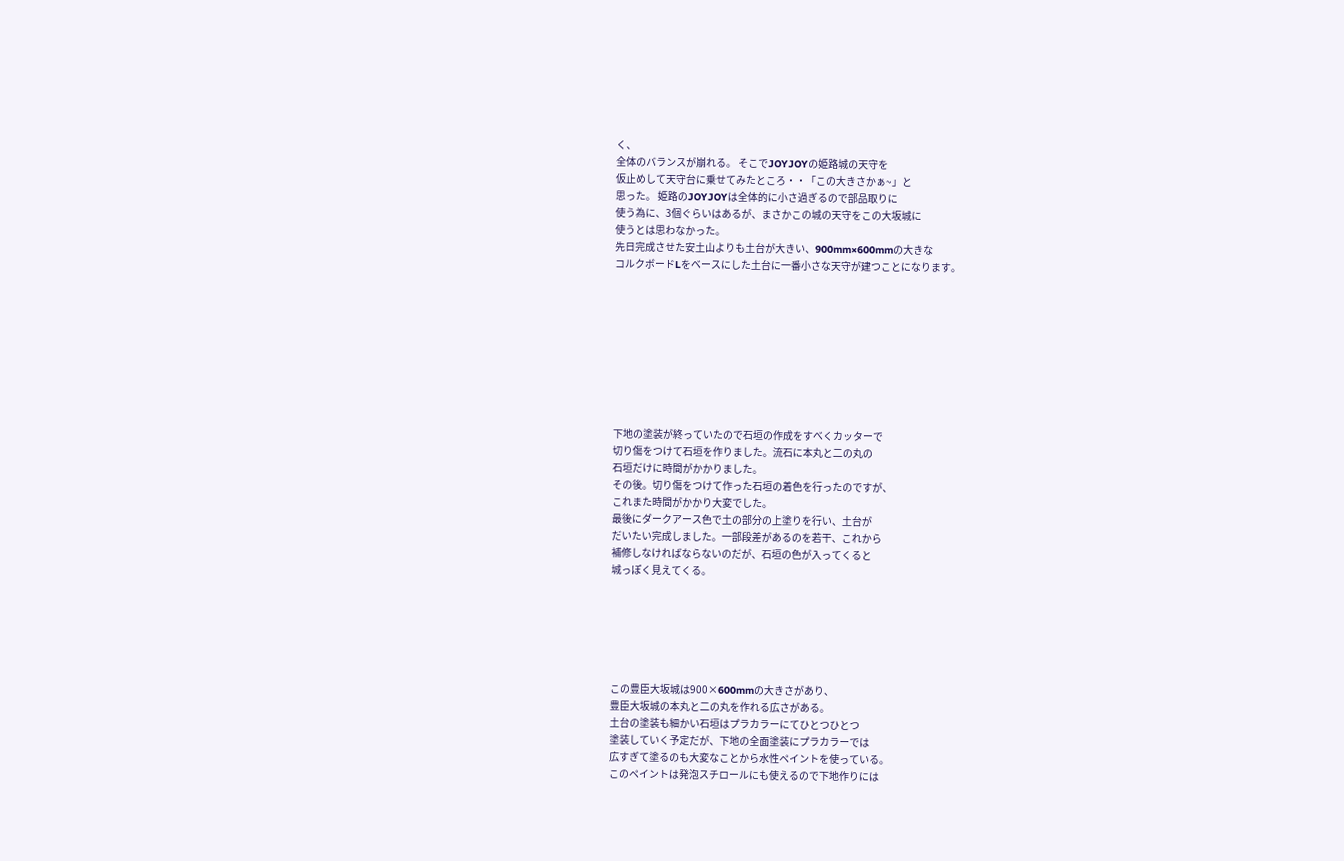く、
全体のバランスが崩れる。 そこでJOYJOYの姫路城の天守を
仮止めして天守台に乗せてみたところ・・「この大きさかぁ~」と
思った。 姫路のJOYJOYは全体的に小さ過ぎるので部品取りに
使う為に、3個ぐらいはあるが、まさかこの城の天守をこの大坂城に
使うとは思わなかった。
先日完成させた安土山よりも土台が大きい、900mm×600mmの大きな
コルクボードLをベースにした土台に一番小さな天守が建つことになります。









下地の塗装が終っていたので石垣の作成をすべくカッターで
切り傷をつけて石垣を作りました。流石に本丸と二の丸の
石垣だけに時間がかかりました。
その後。切り傷をつけて作った石垣の着色を行ったのですが、
これまた時間がかかり大変でした。
最後にダークアース色で土の部分の上塗りを行い、土台が
だいたい完成しました。一部段差があるのを若干、これから
補修しなければならないのだが、石垣の色が入ってくると
城っぽく見えてくる。






この豊臣大坂城は900×600mmの大きさがあり、
豊臣大坂城の本丸と二の丸を作れる広さがある。
土台の塗装も細かい石垣はプラカラーにてひとつひとつ
塗装していく予定だが、下地の全面塗装にプラカラーでは
広すぎて塗るのも大変なことから水性ペイントを使っている。
このペイントは発泡スチロールにも使えるので下地作りには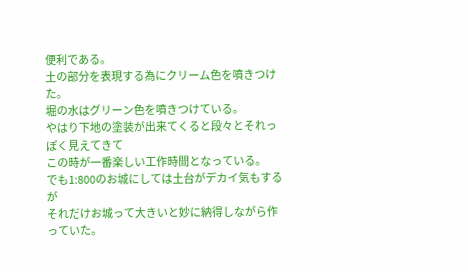便利である。
土の部分を表現する為にクリーム色を噴きつけた。
堀の水はグリーン色を噴きつけている。
やはり下地の塗装が出来てくると段々とそれっぽく見えてきて
この時が一番楽しい工作時間となっている。
でも1:800のお城にしては土台がデカイ気もするが
それだけお城って大きいと妙に納得しながら作っていた。